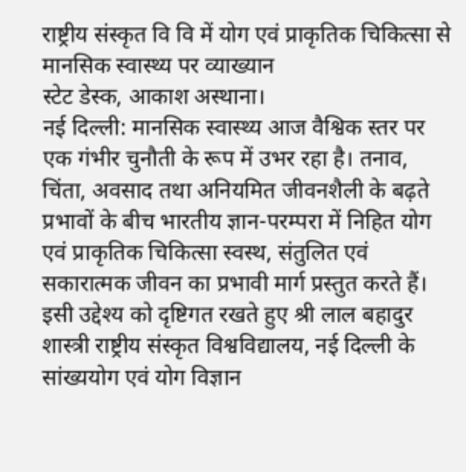राष्ट्रीय संस्कृत वि वि में योग एवं प्राकृतिक चिकित्सा से मानसिक स्वास्थ्य पर व्याख्यान
स्टेट डेस्क, आकाश अस्थाना।
नई दिल्ली: मानसिक स्वास्थ्य आज वैश्विक स्तर पर एक गंभीर चुनौती के रूप में उभर रहा है। तनाव, चिंता, अवसाद तथा अनियमित जीवनशैली के बढ़ते प्रभावों के बीच भारतीय ज्ञान-परम्परा में निहित योग एवं प्राकृतिक चिकित्सा स्वस्थ, संतुलित एवं सकारात्मक जीवन का प्रभावी मार्ग प्रस्तुत करते हैं।
इसी उद्देश्य को दृष्टिगत रखते हुए श्री लाल बहादुर शास्त्री राष्ट्रीय संस्कृत विश्वविद्यालय, नई दिल्ली के सांख्ययोग एवं योग विज्ञान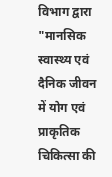विभाग द्वारा "मानसिक स्वास्थ्य एवं दैनिक जीवन में योग एवं प्राकृतिक चिकित्सा की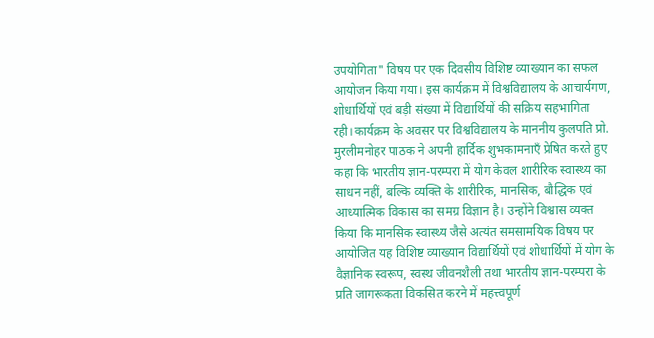उपयोगिता" विषय पर एक दिवसीय विशिष्ट व्याख्यान का सफल आयोजन किया गया। इस कार्यक्रम में विश्वविद्यालय के आचार्यगण, शोधार्थियों एवं बड़ी संख्या में विद्यार्थियों की सक्रिय सहभागिता रही।कार्यक्रम के अवसर पर विश्वविद्यालय के माननीय कुलपति प्रो. मुरलीमनोहर पाठक ने अपनी हार्दिक शुभकामनाएँ प्रेषित करते हुए कहा कि भारतीय ज्ञान-परम्परा में योग केवल शारीरिक स्वास्थ्य का साधन नहीं, बल्कि व्यक्ति के शारीरिक, मानसिक, बौद्धिक एवं आध्यात्मिक विकास का समग्र विज्ञान है। उन्होंने विश्वास व्यक्त किया कि मानसिक स्वास्थ्य जैसे अत्यंत समसामयिक विषय पर आयोजित यह विशिष्ट व्याख्यान विद्यार्थियों एवं शोधार्थियों में योग के वैज्ञानिक स्वरूप, स्वस्थ जीवनशैली तथा भारतीय ज्ञान-परम्परा के प्रति जागरूकता विकसित करने में महत्त्वपूर्ण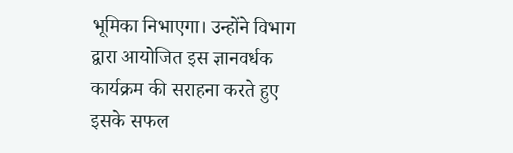भूमिका निभाएगा। उन्होंने विभाग द्वारा आयोजित इस ज्ञानवर्धक कार्यक्रम की सराहना करते हुए इसके सफल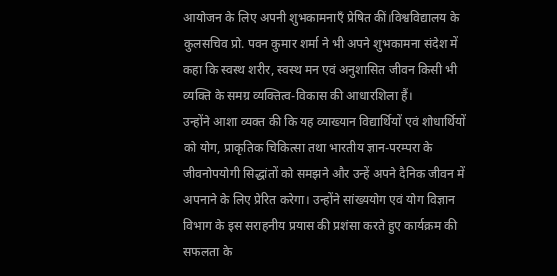आयोजन के लिए अपनी शुभकामनाएँ प्रेषित कीं।विश्वविद्यालय के कुलसचिव प्रो. पवन कुमार शर्मा ने भी अपने शुभकामना संदेश में कहा कि स्वस्थ शरीर, स्वस्थ मन एवं अनुशासित जीवन किसी भी व्यक्ति के समग्र व्यक्तित्व-विकास की आधारशिला हैं।
उन्होंने आशा व्यक्त की कि यह व्याख्यान विद्यार्थियों एवं शोधार्थियों को योग, प्राकृतिक चिकित्सा तथा भारतीय ज्ञान-परम्परा के जीवनोपयोगी सिद्धांतों को समझने और उन्हें अपने दैनिक जीवन में अपनाने के लिए प्रेरित करेगा। उन्होंने सांख्ययोग एवं योग विज्ञान विभाग के इस सराहनीय प्रयास की प्रशंसा करते हुए कार्यक्रम की सफलता के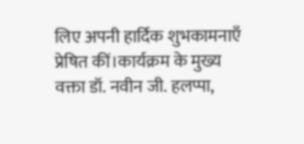लिए अपनी हार्दिक शुभकामनाएँ प्रेषित कीं।कार्यक्रम के मुख्य वक्ता डॉ. नवीन जी. हलप्पा,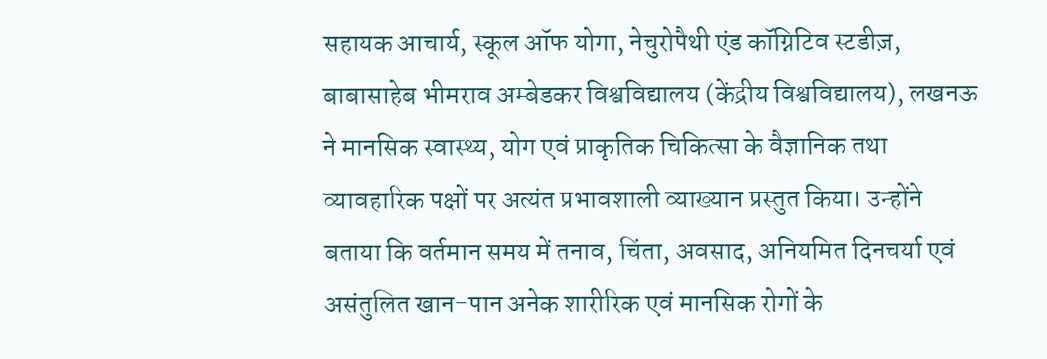सहायक आचार्य, स्कूल ऑफ योगा, नेचुरोपैथी एंड कॉग्निटिव स्टडीज़, बाबासाहेब भीमराव अम्बेडकर विश्वविद्यालय (केंद्रीय विश्वविद्यालय), लखनऊ ने मानसिक स्वास्थ्य, योग एवं प्राकृतिक चिकित्सा के वैज्ञानिक तथा व्यावहारिक पक्षों पर अत्यंत प्रभावशाली व्याख्यान प्रस्तुत किया। उन्होंने बताया कि वर्तमान समय में तनाव, चिंता, अवसाद, अनियमित दिनचर्या एवं असंतुलित खान-पान अनेक शारीरिक एवं मानसिक रोगों के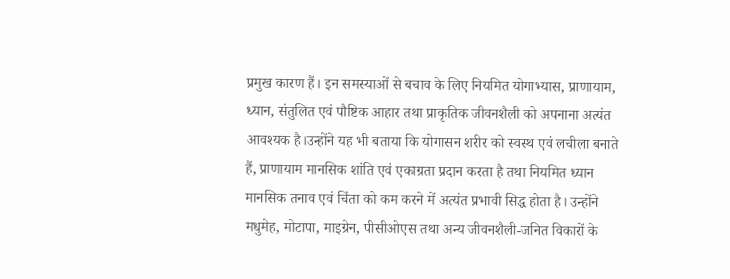प्रमुख कारण हैं। इन समस्याओं से बचाव के लिए नियमित योगाभ्यास, प्राणायाम, ध्यान, संतुलित एवं पौष्टिक आहार तथा प्राकृतिक जीवनशैली को अपनाना अत्यंत आवश्यक है।उन्होंने यह भी बताया कि योगासन शरीर को स्वस्थ एवं लचीला बनाते हैं, प्राणायाम मानसिक शांति एवं एकाग्रता प्रदान करता है तथा नियमित ध्यान मानसिक तनाव एवं चिंता को कम करने में अत्यंत प्रभावी सिद्ध होता है। उन्होंने मधुमेह, मोटापा, माइग्रेन, पीसीओएस तथा अन्य जीवनशैली-जनित विकारों के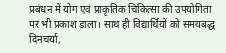प्रबंधन में योग एवं प्राकृतिक चिकित्सा की उपयोगिता पर भी प्रकाश डाला। साथ ही विद्यार्थियों को समयबद्ध दिनचर्या,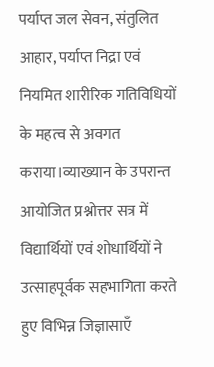पर्याप्त जल सेवन, संतुलित आहार, पर्याप्त निद्रा एवं नियमित शारीरिक गतिविधियों के महत्व से अवगत कराया।व्याख्यान के उपरान्त आयोजित प्रश्नोत्तर सत्र में विद्यार्थियों एवं शोधार्थियों ने उत्साहपूर्वक सहभागिता करते हुए विभिन्न जिज्ञासाएँ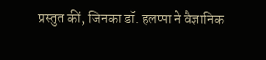प्रस्तुत कीं, जिनका डॉ. हलप्पा ने वैज्ञानिक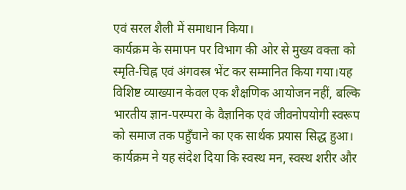एवं सरल शैली में समाधान किया।
कार्यक्रम के समापन पर विभाग की ओर से मुख्य वक्ता को स्मृति-चिह्न एवं अंगवस्त्र भेंट कर सम्मानित किया गया।यह विशिष्ट व्याख्यान केवल एक शैक्षणिक आयोजन नहीं, बल्कि भारतीय ज्ञान-परम्परा के वैज्ञानिक एवं जीवनोपयोगी स्वरूप को समाज तक पहुँचाने का एक सार्थक प्रयास सिद्ध हुआ। कार्यक्रम ने यह संदेश दिया कि स्वस्थ मन, स्वस्थ शरीर और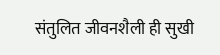संतुलित जीवनशैली ही सुखी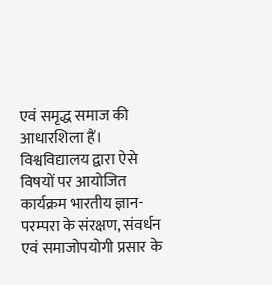एवं समृद्ध समाज की आधारशिला हैं। विश्वविद्यालय द्वारा ऐसे विषयों पर आयोजित कार्यक्रम भारतीय ज्ञान-परम्परा के संरक्षण, संवर्धन एवं समाजोपयोगी प्रसार के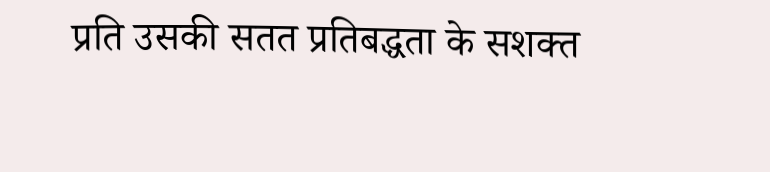प्रति उसकी सतत प्रतिबद्धता के सशक्त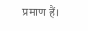प्रमाण हैं।